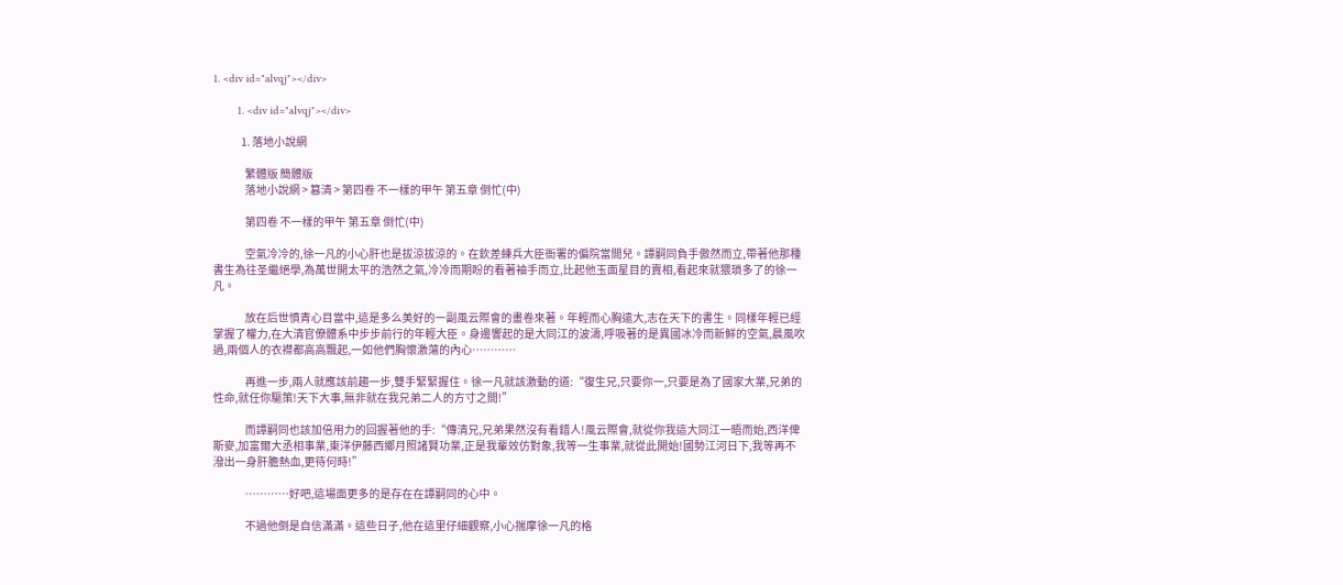1. <div id="alvqj"></div>

        1. <div id="alvqj"></div>

              1. 落地小說網

                繁體版 簡體版
                落地小說網 > 篡清 > 第四卷 不一樣的甲午 第五章 倒忙(中)

                第四卷 不一樣的甲午 第五章 倒忙(中)

                空氣冷冷的,徐一凡的小心肝也是拔涼拔涼的。在欽差練兵大臣衙署的偏院當間兒。譚嗣同負手傲然而立,帶著他那種書生為往圣繼絕學,為萬世開太平的浩然之氣,冷冷而期盼的看著袖手而立,比起他玉面星目的賣相,看起來就猥瑣多了的徐一凡。

                放在后世憤青心目當中,這是多么美好的一副風云際會的畫卷來著。年輕而心胸遠大,志在天下的書生。同樣年輕已經掌握了權力,在大清官僚體系中步步前行的年輕大臣。身邊響起的是大同江的波濤,呼吸著的是異國冰冷而新鮮的空氣,晨風吹過,兩個人的衣襟都高高飄起,一如他們胸懷激蕩的內心…………

                再進一步,兩人就應該前趨一步,雙手緊緊握住。徐一凡就該激動的道:“復生兄,只要你一,只要是為了國家大業,兄弟的性命,就任你驅策!天下大事,無非就在我兄弟二人的方寸之間!”

                而譚嗣同也該加倍用力的回握著他的手:“傳清兄,兄弟果然沒有看錯人!風云際會,就從你我這大同江一晤而始,西洋俾斯麥,加富爾大丞相事業,東洋伊藤西鄉月照諸賢功業,正是我輩效仿對象,我等一生事業,就從此開始!國勢江河日下,我等再不潑出一身肝膽熱血,更待何時!”

                …………好吧,這場面更多的是存在在譚嗣同的心中。

                不過他倒是自信滿滿。這些日子,他在這里仔細觀察,小心揣摩徐一凡的格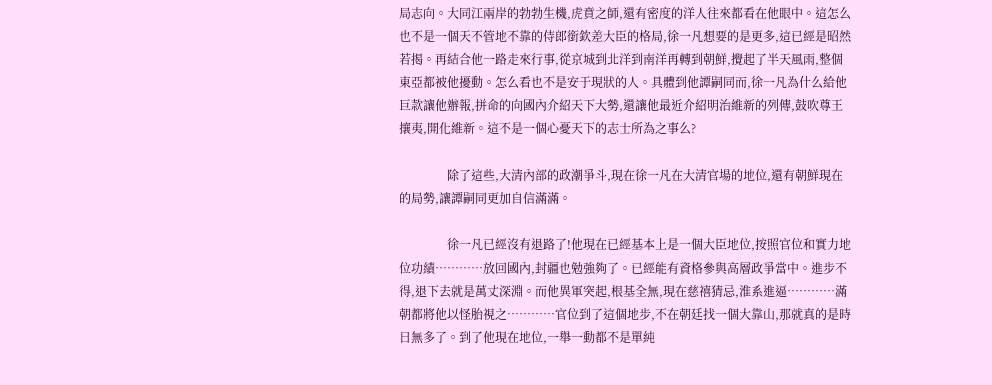局志向。大同江兩岸的勃勃生機,虎賁之師,還有密度的洋人往來都看在他眼中。這怎么也不是一個天不管地不靠的侍郎銜欽差大臣的格局,徐一凡想要的是更多,這已經是昭然若揭。再結合他一路走來行事,從京城到北洋到南洋再轉到朝鮮,攪起了半天風雨,整個東亞都被他擾動。怎么看也不是安于現狀的人。具體到他譚嗣同而,徐一凡為什么給他巨款讓他辦報,拼命的向國內介紹天下大勢,還讓他最近介紹明治維新的列傳,鼓吹尊王攘夷,開化維新。這不是一個心憂天下的志士所為之事么?

                除了這些,大清內部的政潮爭斗,現在徐一凡在大清官場的地位,還有朝鮮現在的局勢,讓譚嗣同更加自信滿滿。

                徐一凡已經沒有退路了!他現在已經基本上是一個大臣地位,按照官位和實力地位功績…………放回國內,封疆也勉強夠了。已經能有資格參與高層政爭當中。進步不得,退下去就是萬丈深淵。而他異軍突起,根基全無,現在慈禧猜忌,淮系進逼…………滿朝都將他以怪胎視之…………官位到了這個地步,不在朝廷找一個大靠山,那就真的是時日無多了。到了他現在地位,一舉一動都不是單純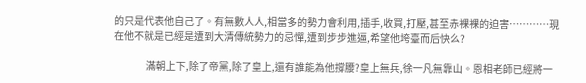的只是代表他自己了。有無數人人,相當多的勢力會利用,插手,收買,打壓,甚至赤裸裸的迫害…………現在他不就是已經是遭到大清傳統勢力的忌憚,遭到步步進逼,希望他垮臺而后快么?

                滿朝上下,除了帝黨,除了皇上,還有誰能為他撐腰?皇上無兵,徐一凡無靠山。恩相老師已經將一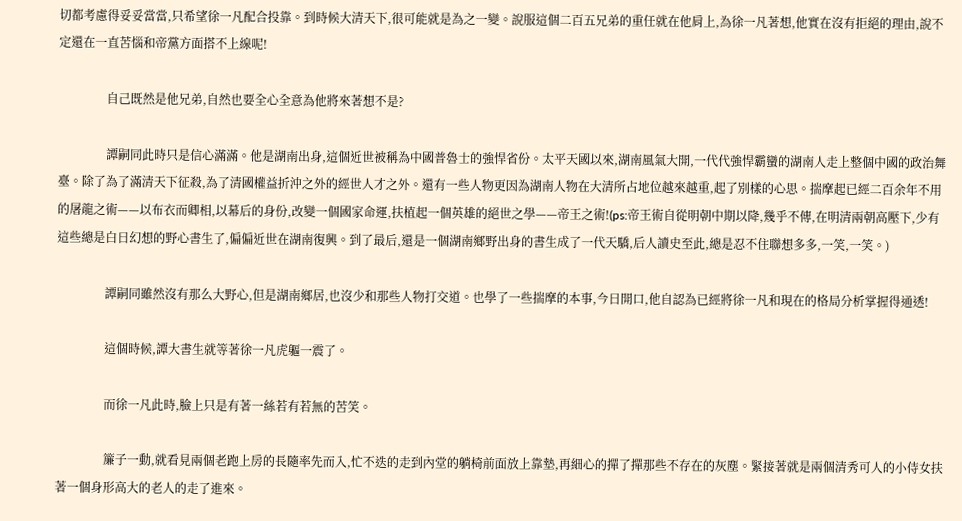切都考慮得妥妥當當,只希望徐一凡配合投靠。到時候大清天下,很可能就是為之一變。說服這個二百五兄弟的重任就在他肩上,為徐一凡著想,他實在沒有拒絕的理由,說不定還在一直苦惱和帝黨方面搭不上線呢!

                自己既然是他兄弟,自然也要全心全意為他將來著想不是?

                譚嗣同此時只是信心滿滿。他是湖南出身,這個近世被稱為中國普魯士的強悍省份。太平天國以來,湖南風氣大開,一代代強悍霸蠻的湖南人走上整個中國的政治舞臺。除了為了滿清天下征殺,為了清國權益折沖之外的經世人才之外。還有一些人物更因為湖南人物在大清所占地位越來越重,起了別樣的心思。揣摩起已經二百余年不用的屠龍之術——以布衣而卿相,以幕后的身份,改變一個國家命運,扶植起一個英雄的絕世之學——帝王之術!(ps:帝王術自從明朝中期以降,幾乎不傳,在明清兩朝高壓下,少有這些總是白日幻想的野心書生了,偏偏近世在湖南復興。到了最后,還是一個湖南鄉野出身的書生成了一代天驕,后人讀史至此,總是忍不住聯想多多,一笑,一笑。)

                譚嗣同雖然沒有那么大野心,但是湖南鄉居,也沒少和那些人物打交道。也學了一些揣摩的本事,今日開口,他自認為已經將徐一凡和現在的格局分析掌握得通透!

                這個時候,譚大書生就等著徐一凡虎軀一震了。

                而徐一凡此時,臉上只是有著一絲若有若無的苦笑。

                簾子一動,就看見兩個老跑上房的長隨率先而入,忙不迭的走到內堂的躺椅前面放上靠墊,再細心的撣了撣那些不存在的灰塵。緊接著就是兩個清秀可人的小侍女扶著一個身形高大的老人的走了進來。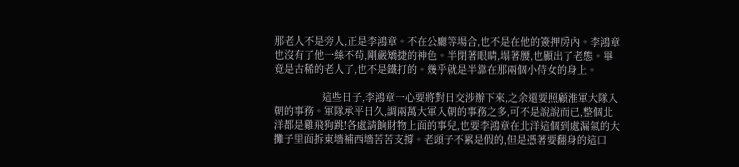那老人不是旁人,正是李鴻章。不在公廳等場合,也不是在他的簽押房內。李鴻章也沒有了他一絲不茍,剛嚴矯捷的神色。半閉著眼睛,塌著腰,也顯出了老態。畢竟是古稀的老人了,也不是鐵打的。幾乎就是半靠在那兩個小侍女的身上。

                這些日子,李鴻章一心要將對日交涉辦下來,之余還要照顧淮軍大隊入朝的事務。軍隊承平日久,調兩萬大軍入朝的事務之多,可不是說說而已,整個北洋都是雞飛狗跳!各處請餉財物上面的事兒,也要李鴻章在北洋這個到處漏氣的大攤子里面拆東墻補西墻苦苦支撐。老頭子不累是假的,但是憑著要翻身的這口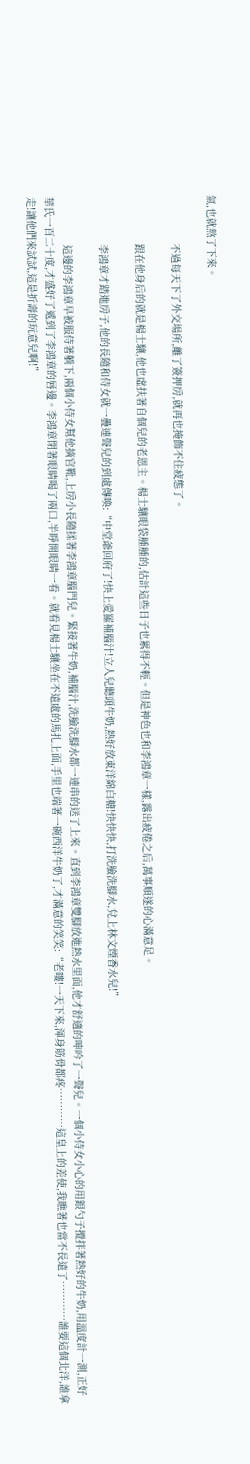氣,也就熬了下來。

                不過每天下了外交場所,離了簽押房,就再也掩飾不住疲態了。

                跟在他身后的就是楊士驤,他也虛扶著自個兒的老恩主。楊士驤眼袋腫腫的,估計這些日子也累得不輕。但是神色也和李鴻章一樣,露出疲倦之后,萬事順遂的心滿意足。

                李鴻章才踏進房子,他的長隨和侍女就一疊連聲兒的到處傳喚:“中堂爺回府了!快上愛羅補腦汁!立人兒聽頭牛奶,熱好放東洋綿白糖!快快快,打洗臉洗腳水,兌上林文煙香水兒!”

                這邊的李鴻章早被服侍著躺下,兩個小侍女幫他摘官靴,上房小長隨揉著李鴻章腦門兒。緊接著牛奶,補腦汁,洗臉洗腳水都一連串的送了上來。直到李鴻章雙腳放進熱水里面,他才舒適的呻吟了一聲兒。一個小侍女小心的用銀勺子攪拌著熱好的牛奶,用溫度計一測,正好華氏一百二十度,才盛好了遞到了李鴻章的唇邊。李鴻章閉著眼睛喝了兩口,半睜開眼睛一看。就看見楊士驤坐在不遠處的馬扎上面,手里也端著一碗西洋牛奶了,才滿意的笑笑:“老嘍!一天下來,渾身筋骨都疼…………這皇上的差使,我瞧著也當不長遠了…………誰要這個北洋,誰拿走!讓他們來試試,這是折壽的玩意兒啊!”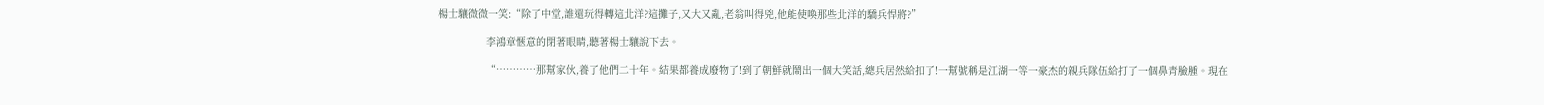楊士驤微微一笑:“除了中堂,誰還玩得轉這北洋?這攤子,又大又亂,老翁叫得兇,他能使喚那些北洋的驕兵悍將?”

                李鴻章愜意的閉著眼睛,聽著楊士驤說下去。

                “…………那幫家伙,養了他們二十年。結果都養成廢物了!到了朝鮮就鬧出一個大笑話,總兵居然給扣了!一幫號稱是江湖一等一豪杰的親兵隊伍給打了一個鼻青臉腫。現在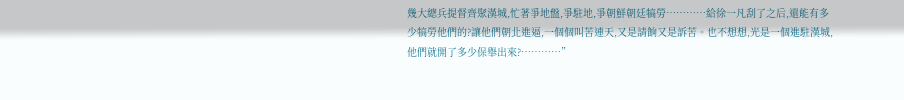幾大總兵提督齊聚漢城,忙著爭地盤,爭駐地,爭朝鮮朝廷犒勞…………給徐一凡刮了之后,還能有多少犒勞他們的?讓他們朝北進逼,一個個叫苦連天,又是請餉又是訴苦。也不想想,光是一個進駐漢城,他們就開了多少保舉出來?…………”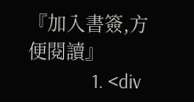『加入書簽,方便閱讀』
                1. <div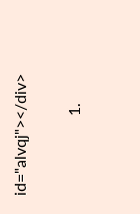id="alvqj"></div>

                    1.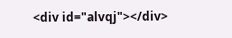<div id="alvqj"></div>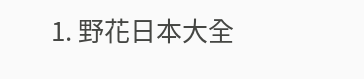1. 野花日本大全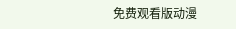免费观看版动漫